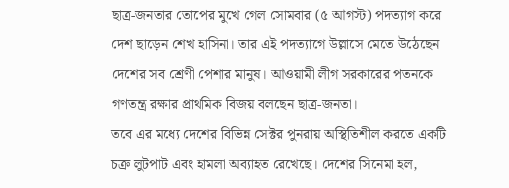ছাত্র-জনতার তোপের মুখে গেল সোমবার (৫ আগস্ট) পদত্যাগ করে দেশ ছাড়েন শেখ হাসিনা। তার এই পদত্যাগে উল্লাসে মেতে উঠেছেন দেশের সব শ্রেণী পেশার মানুষ। আওয়ামী লীগ সরকারের পতনকে গণতন্ত্র রক্ষার প্রাথমিক বিজয় বলছেন ছাত্র-জনতা।
তবে এর মধ্যে দেশের বিভিন্ন সেক্টর পুনরায় অস্থিতিশীল করতে একটি চক্র লুটপাট এবং হামলা অব্যাহত রেখেছে। দেশের সিনেমা হল,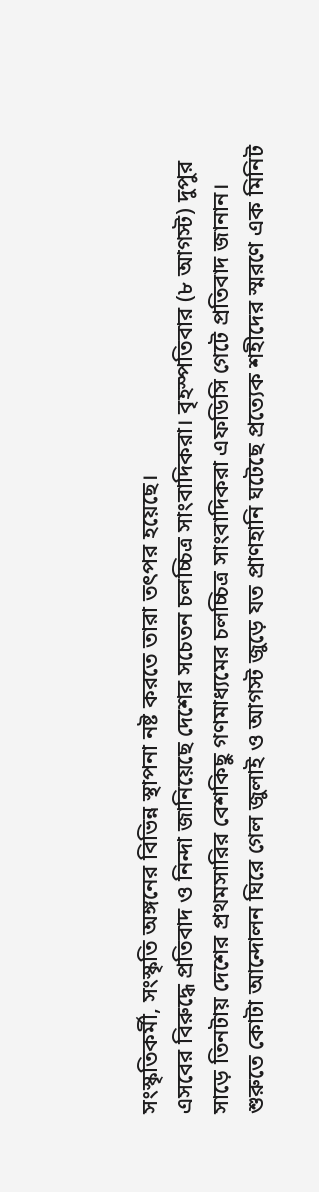সংস্কৃতিকর্মী, সংস্কৃতি অঙ্গনের বিভিন্ন স্থাপনা নষ্ট করতে তারা তৎপর হয়েছে।
এসবের বিরুদ্ধে প্রতিবাদ ও নিন্দা জানিয়েছে দেশের সচেতন চলচ্চিত্র সাংবাদিকরা। বৃহস্পতিবার (৮ আগস্ট) দুপুর সাড়ে তিনটায় দেশের প্রথমসারির বেশকিছু গণমাধ্যমের চলচ্চিত্র সাংবাদিকরা এফডিসি গেটে প্রতিবাদ জানান।
শুরুতে কোটা আন্দোলন ঘিরে গেল জুলাই ও আগস্ট জুড়ে যত প্রাণহানি ঘটেছে প্রত্যেক শহীদের স্মরণে এক মিনিট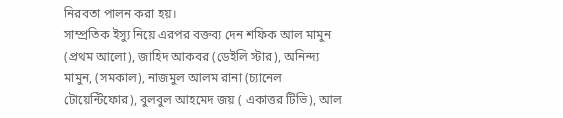নিরবতা পালন করা হয়।
সাম্প্রতিক ইস্যু নিয়ে এরপর বক্তব্য দেন শফিক আল মামুন (প্রথম আলো), জাহিদ আকবর (ডেইলি স্টার), অনিন্দ্য মামুন, (সমকাল), নাজমুল আলম রানা (চ্যানেল টোয়েন্টিফোর), বুলবুল আহমেদ জয় ( একাত্তর টিভি), আল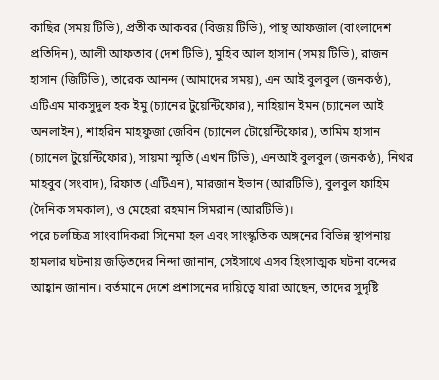কাছির (সময় টিভি), প্রতীক আকবর (বিজয় টিভি), পান্থ আফজাল (বাংলাদেশ প্রতিদিন), আলী আফতাব (দেশ টিভি), মুহিব আল হাসান (সময় টিভি), রাজন হাসান (জিটিভি), তারেক আনন্দ (আমাদের সময়), এন আই বুলবুল (জনকণ্ঠ), এটিএম মাকসুদুল হক ইমু (চ্যানের টুয়েন্টিফোর), নাহিয়ান ইমন (চ্যানেল আই অনলাইন), শাহরিন মাহফুজা জেবিন (চ্যানেল টোয়েন্টিফোর), তামিম হাসান (চ্যানেল টুয়েন্টিফোর), সায়মা স্মৃতি (এখন টিভি), এনআই বুলবুল (জনকণ্ঠ), নিথর মাহবুব (সংবাদ), রিফাত (এটিএন), মারজান ইভান (আরটিভি), বুলবুল ফাহিম (দৈনিক সমকাল), ও মেহেরা রহমান সিমরান (আরটিভি)।
পরে চলচ্চিত্র সাংবাদিকরা সিনেমা হল এবং সাংস্কৃতিক অঙ্গনের বিভিন্ন স্থাপনায় হামলার ঘটনায় জড়িতদের নিন্দা জানান, সেইসাথে এসব হিংসাত্মক ঘটনা বন্দের আহ্বান জানান। বর্তমানে দেশে প্রশাসনের দায়িত্বে যারা আছেন, তাদের সুদৃষ্টি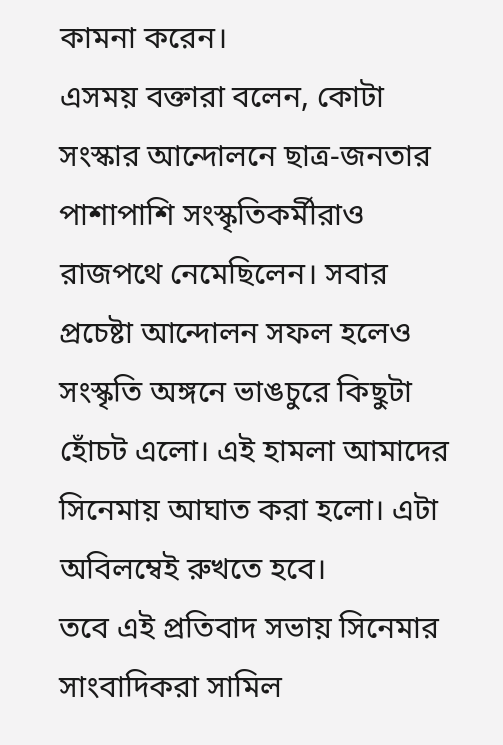কামনা করেন।
এসময় বক্তারা বলেন, কোটা সংস্কার আন্দোলনে ছাত্র-জনতার পাশাপাশি সংস্কৃতিকর্মীরাও রাজপথে নেমেছিলেন। সবার প্রচেষ্টা আন্দোলন সফল হলেও সংস্কৃতি অঙ্গনে ভাঙচুরে কিছুটা হোঁচট এলো। এই হামলা আমাদের সিনেমায় আঘাত করা হলো। এটা অবিলম্বেই রুখতে হবে।
তবে এই প্রতিবাদ সভায় সিনেমার সাংবাদিকরা সামিল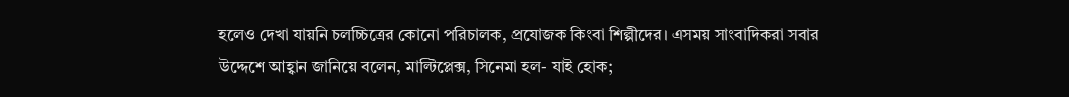হলেও দেখা যায়নি চলচ্চিত্রের কোনো পরিচালক, প্রযোজক কিংবা শিল্পীদের। এসময় সাংবাদিকরা সবার উদ্দেশে আহ্বান জানিয়ে বলেন, মাল্টিপ্লেক্স, সিনেমা হল- যাই হোক;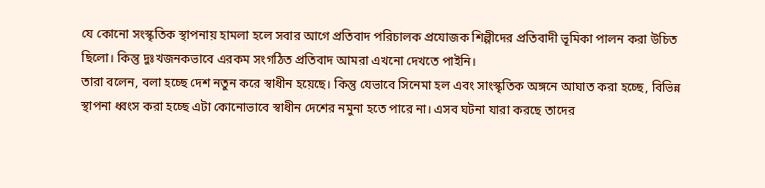যে কোনো সংস্কৃতিক স্থাপনায় হামলা হলে সবার আগে প্রতিবাদ পরিচালক প্রযোজক শিল্পীদের প্রতিবাদী ভূমিকা পালন করা উচিত ছিলো। কিন্তু দুঃখজনকভাবে এরকম সংগঠিত প্রতিবাদ আমরা এখনো দেখতে পাইনি।
তারা বলেন, বলা হচ্ছে দেশ নতুন করে স্বাধীন হয়েছে। কিন্তু যেভাবে সিনেমা হল এবং সাংস্কৃতিক অঙ্গনে আঘাত করা হচ্ছে, বিভিন্ন স্থাপনা ধ্বংস করা হচ্ছে এটা কোনোভাবে স্বাধীন দেশের নমুনা হতে পারে না। এসব ঘটনা যারা করছে তাদের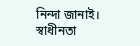নিন্দা জানাই। স্বাধীনতা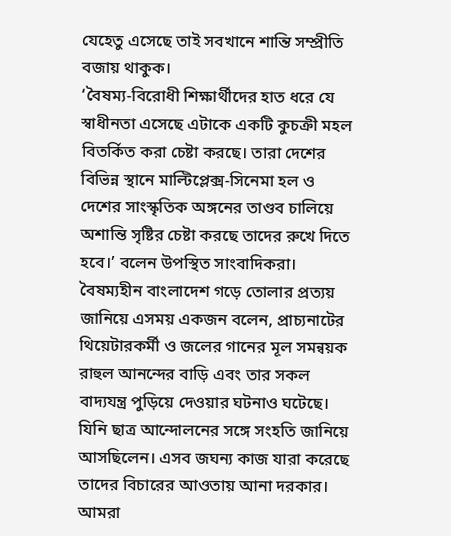যেহেতু এসেছে তাই সবখানে শান্তি সম্প্রীতি বজায় থাকুক।
‘বৈষম্য-বিরোধী শিক্ষার্থীদের হাত ধরে যে স্বাধীনতা এসেছে এটাকে একটি কুচক্রী মহল বিতর্কিত করা চেষ্টা করছে। তারা দেশের বিভিন্ন স্থানে মাল্টিপ্লেক্স-সিনেমা হল ও দেশের সাংস্কৃতিক অঙ্গনের তাণ্ডব চালিয়ে অশান্তি সৃষ্টির চেষ্টা করছে তাদের রুখে দিতে হবে।’ বলেন উপস্থিত সাংবাদিকরা।
বৈষম্যহীন বাংলাদেশ গড়ে তোলার প্রত্যয় জানিয়ে এসময় একজন বলেন, প্রাচ্যনাটের থিয়েটারকর্মী ও জলের গানের মূল সমন্বয়ক রাহুল আনন্দের বাড়ি এবং তার সকল বাদ্যযন্ত্র পুড়িয়ে দেওয়ার ঘটনাও ঘটেছে। যিনি ছাত্র আন্দোলনের সঙ্গে সংহতি জানিয়ে আসছিলেন। এসব জঘন্য কাজ যারা করেছে তাদের বিচারের আওতায় আনা দরকার। আমরা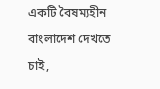একটি বৈষম্যহীন বাংলাদেশ দেখতে চাই,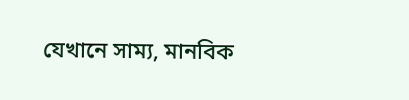যেখানে সাম্য, মানবিক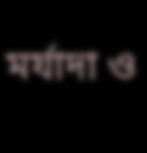মর্যাদা ও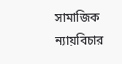সামাজিক ন্যায়বিচার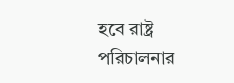হবে রাষ্ট্র পরিচালনার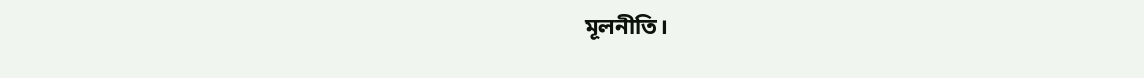মূলনীতি।